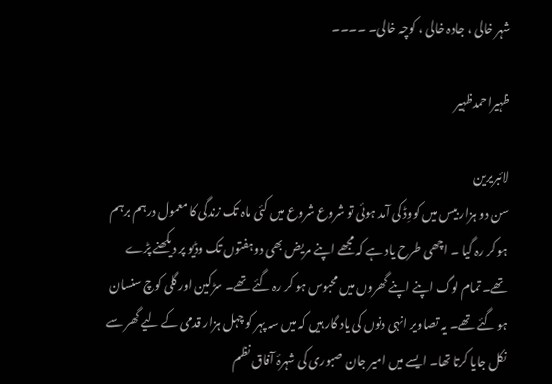شہر خالی ، جادہ خالی ، کوچہ خالی۔ ۔۔۔۔

ظہیراحمدظہیر

لائبریرین
سن دو ہزار بیس میں کووِڈ کی آمد ہوئی تو شروع شروع میں کئی ماہ تک زندگی کا معمول درہم برہم ہو کر رہ گیا ۔ اچھی طرح یاد ہے کہ مجھے اپنے مریض بھی دوہفتوں تک وڈیو پر دیکھنے پڑے تھے۔ تمام لوگ اپنے اپنے گھروں میں محبوس ہو کر رہ گئے تھے۔ سڑکین اور گلی کوچ سنسان ہو گئے تھے۔ یہ تصاویر انہی دنوں کی یاد گار ہیں کہ میں سہ پہر کو چہل ہزار قدمی کے لیے گھر سے نکل جایا کرتا تھا۔ ایسے میں امیر جان صبوری کی شہرۂ آفاق نظم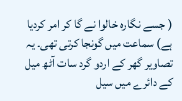( جسے نگارہ خالوا نے گا کر امر کردیا ہے) سماعت میں گونجا کرتی تھی۔ یہ تصاویر گھر کے اردو گرد سات آٹھ میل کے دائرے میں سیل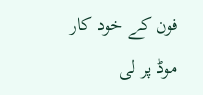فون کے خود کار موڈ پر لی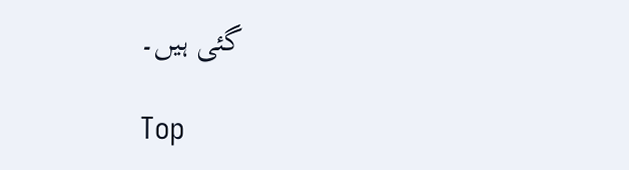گئی ہیں۔

Top